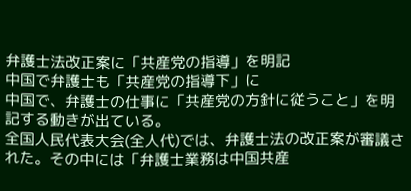弁護士法改正案に「共産党の指導」を明記
中国で弁護士も「共産党の指導下」に
中国で、弁護士の仕事に「共産党の方針に従うこと」を明記する動きが出ている。
全国人民代表大会(全人代)では、弁護士法の改正案が審議された。その中には「弁護士業務は中国共産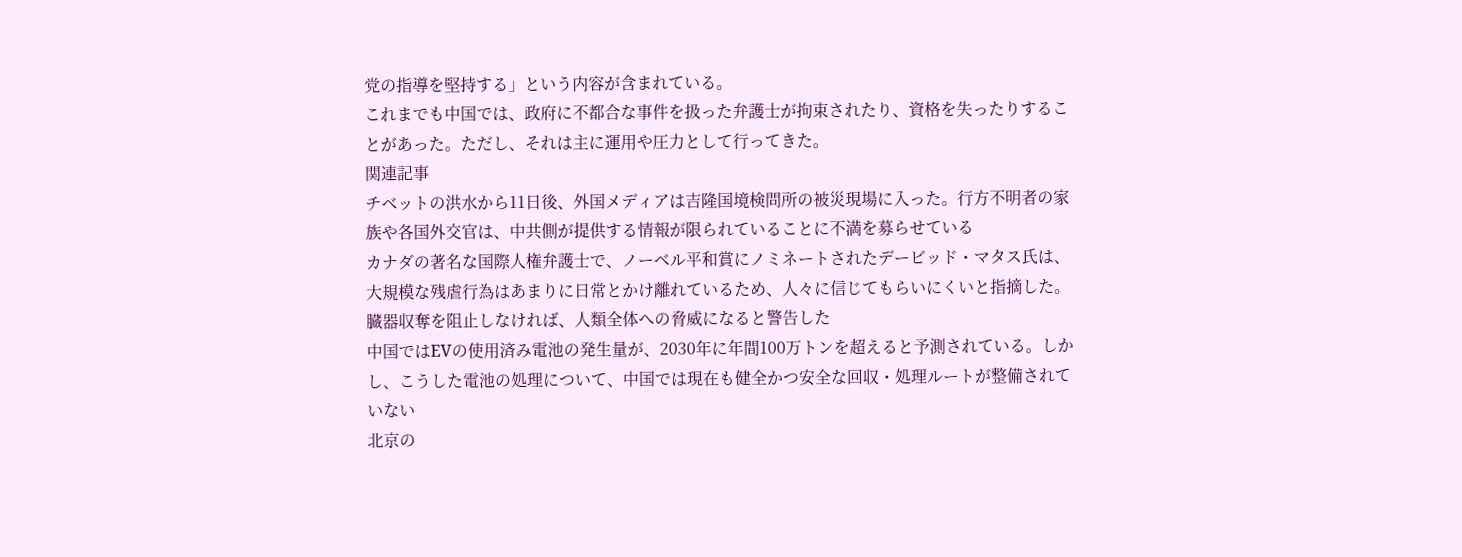党の指導を堅持する」という内容が含まれている。
これまでも中国では、政府に不都合な事件を扱った弁護士が拘束されたり、資格を失ったりすることがあった。ただし、それは主に運用や圧力として行ってきた。
関連記事
チベットの洪水から11日後、外国メディアは吉隆国境検問所の被災現場に入った。行方不明者の家族や各国外交官は、中共側が提供する情報が限られていることに不満を募らせている
カナダの著名な国際人権弁護士で、ノーベル平和賞にノミネートされたデービッド・マタス氏は、大規模な残虐行為はあまりに日常とかけ離れているため、人々に信じてもらいにくいと指摘した。臓器収奪を阻止しなければ、人類全体への脅威になると警告した
中国ではEVの使用済み電池の発生量が、2030年に年間100万トンを超えると予測されている。しかし、こうした電池の処理について、中国では現在も健全かつ安全な回収・処理ルートが整備されていない
北京の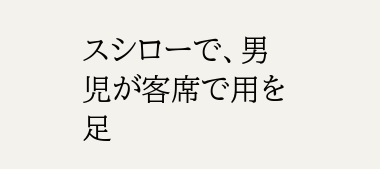スシローで、男児が客席で用を足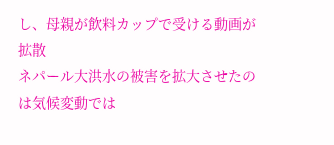し、母親が飲料カップで受ける動画が拡散
ネパール大洪水の被害を拡大させたのは気候変動では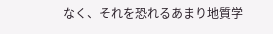なく、それを恐れるあまり地質学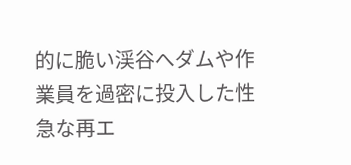的に脆い渓谷へダムや作業員を過密に投入した性急な再エ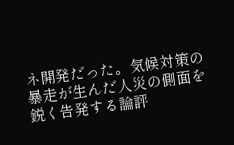ネ開発だった。気候対策の暴走が生んだ人災の側面を鋭く告発する論評